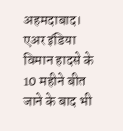अहमदाबाद। एअर इंडिया विमान हादसे के 10 महीने बीत जाने के बाद भी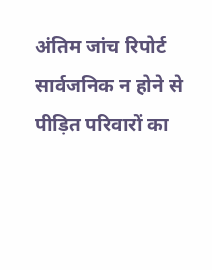अंतिम जांच रिपोर्ट सार्वजनिक न होने से पीड़ित परिवारों का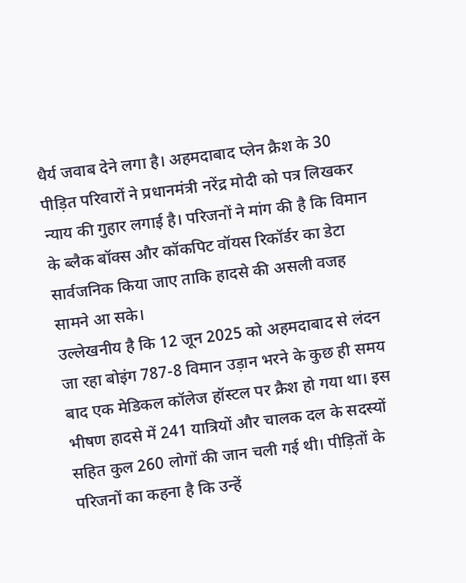धैर्य जवाब देने लगा है। अहमदाबाद प्लेन क्रैश के 30 पीड़ित परिवारों ने प्रधानमंत्री नरेंद्र मोदी को पत्र लिखकर न्याय की गुहार लगाई है। परिजनों ने मांग की है कि विमान के ब्लैक बॉक्स और कॉकपिट वॉयस रिकॉर्डर का डेटा सार्वजनिक किया जाए ताकि हादसे की असली वजह सामने आ सके।
उल्लेखनीय है कि 12 जून 2025 को अहमदाबाद से लंदन जा रहा बोइंग 787-8 विमान उड़ान भरने के कुछ ही समय बाद एक मेडिकल कॉलेज हॉस्टल पर क्रैश हो गया था। इस भीषण हादसे में 241 यात्रियों और चालक दल के सदस्यों सहित कुल 260 लोगों की जान चली गई थी। पीड़ितों के परिजनों का कहना है कि उन्हें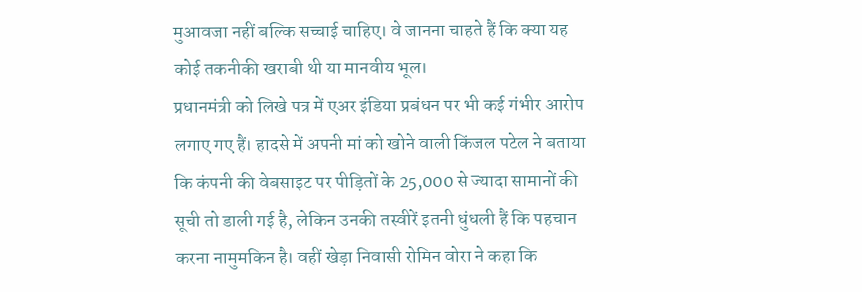मुआवजा नहीं बल्कि सच्चाई चाहिए। वे जानना चाहते हैं कि क्या यह कोई तकनीकी खराबी थी या मानवीय भूल।
प्रधानमंत्री को लिखे पत्र में एअर इंडिया प्रबंधन पर भी कई गंभीर आरोप लगाए गए हैं। हादसे में अपनी मां को खोने वाली किंजल पटेल ने बताया कि कंपनी की वेबसाइट पर पीड़ितों के 25,000 से ज्यादा सामानों की सूची तो डाली गई है, लेकिन उनकी तस्वीरें इतनी धुंधली हैं कि पहचान करना नामुमकिन है। वहीं खेड़ा निवासी रोमिन वोरा ने कहा कि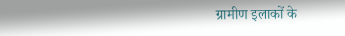ग्रामीण इलाकों के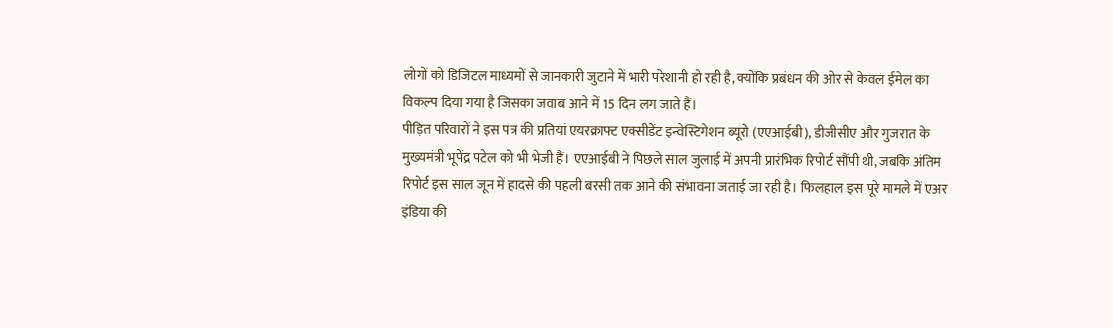लोगों को डिजिटल माध्यमों से जानकारी जुटाने में भारी परेशानी हो रही है, क्योंकि प्रबंधन की ओर से केवल ईमेल का विकल्प दिया गया है जिसका जवाब आने में 15 दिन लग जाते हैं।
पीड़ित परिवारों ने इस पत्र की प्रतियां एयरक्राफ्ट एक्सीडेंट इन्वेस्टिगेशन ब्यूरो (एएआईबी), डीजीसीए और गुजरात के मुख्यमंत्री भूपेंद्र पटेल को भी भेजी हैं। एएआईबी ने पिछले साल जुलाई में अपनी प्रारंभिक रिपोर्ट सौंपी थी, जबकि अंतिम रिपोर्ट इस साल जून में हादसे की पहली बरसी तक आने की संभावना जताई जा रही है। फिलहाल इस पूरे मामले में एअर इंडिया की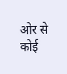ओर से कोई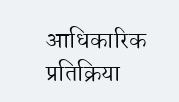आधिकारिक प्रतिक्रिया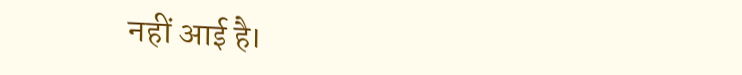नहीं आई है।